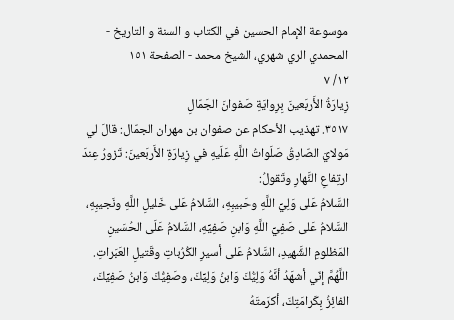موسوعة الإمام الحسين في الكتاب و السنة و التاريخ - المحمدي الري شهري، الشيخ محمد - الصفحة ١٥١
١٢/ ٧
زِيارَةُ الأَربَعينَ بِرِوايَةِ صَفوانَ الجَمّالِ
٣٥١٧. تهذيب الأحكام عن صفوان بن مهران الجمّال: قالَ لي مَولايَ الصّادِقُ صَلَواتُ اللَّهِ عَلَيهِ في زِيارَةِ الأَربَعينَ: تَزورُ عِندَ ارتِفاعِ النَّهارِ وتَقولُ:
السَّلامُ عَلى وَلِيِّ اللَّهِ وحَبيبِهِ، السَّلامُ عَلى خَليلِ اللَّهِ ونَجيبِهِ، السَّلامُ عَلى صَفِيِّ اللَّهِ وَابنِ صَفِيِّهِ، السَّلامُ عَلَى الحُسَينِ المَظلومِ الشَّهيدِ، السَّلامُ عَلى أسيرِ الكُرُباتِ وقَتيلِ العَبَراتِ.
اللَّهُمَّ إنّي أشهَدُ أنَّهُ وَلِيُّكَ وَابنُ وَلِيِّكَ، وصَفِيُّكَ وَابنُ صَفِيِّكَ، الفائِزُ بِكَرامَتِكَ، أكرَمتَهُ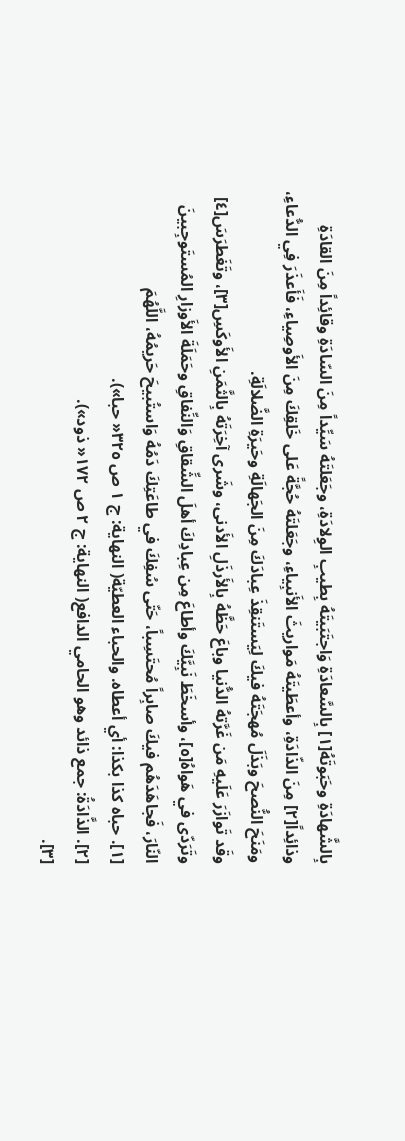بِالشَّهادَةِ وحَبَوتَهُ[١] بِالسَّعادَةِ وَاجتَبَيتَهُ بِطيبِ الوِلادَةِ، وجَعَلتَهُ سَيِّداً مِنَ السّادَةِ وقائِداً مِنَ القادَةِ وذائِداً[٢] مِنَ الذّادَةِ، وأعطَيتَهُ مَواريثَ الأَنبِياءِ، وجَعَلتَهُ حُجَّةً عَلى خَلقِكَ مِنَ الأَوصِياءِ، فَأَعذَرَ فِي الدُّعاءِ، ومَنَحَ النُّصحَ وبَذَلَ مُهجَتَهُ فيكَ لِيَستَنقِذَ عِبادَكَ مِنَ الجَهالَةِ وحَيرَةِ الضَّلالَةِ.
وقَد تَوازَرَ عَلَيهِ مَن غَرَّتهُ الدُّنيا وباعَ حَظَّهُ بِالأَرذَلِ الأَدنى، وشَرى آخِرَتَهُ بِالثَّمَنِ الأَوكَسِ[٣]، وتَغَطرَسَ[٤] وتَرَدّى في هَواهُ[٥]، وأسخَطَ نَبِيَّكَ وأطاعَ مِن عِبادِكَ أهلَ الشِّقاقِ وَالنِّفاقِ وحَمَلَةَ الأَوزارِ المُستَوجِبينَ النّارَ، فَجاهَدَهُم فيكَ صابِراً مُحتَسِباً، حَتّى سُفِكَ في طاعَتِكَ دَمُهُ وَاستُبيحَ حَريمُهُ، اللَّهُمَ
[١]. حباه كذا بكذا: أي أعطاه. والحباء العطيّة( النهاية: ج ١ ص ٣٢٥« حبا»).
[٢]. الذَّادَةُ: جمع ذائد وهو الحامي الدافع( النهاية: ج ٢ ص ١٧٢« ذود»).
[٣].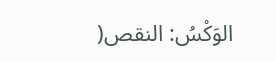الوَكْسُ: النقص(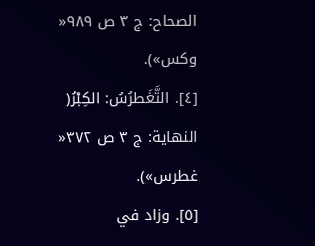الصحاح: ج ٣ ص ٩٨٩« وكس»).
[٤]. التَّغَطرُسُ: الكِبْرُ( النهاية: ج ٣ ص ٣٧٢« غطرس»).
[٥]. وزاد في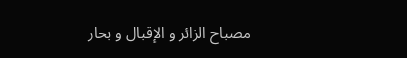مصباح الزائر و الإقبال و بحار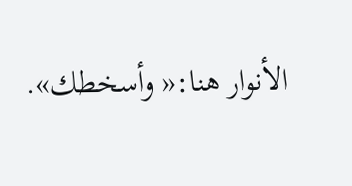الأنوار هنا:« وأسخطك».